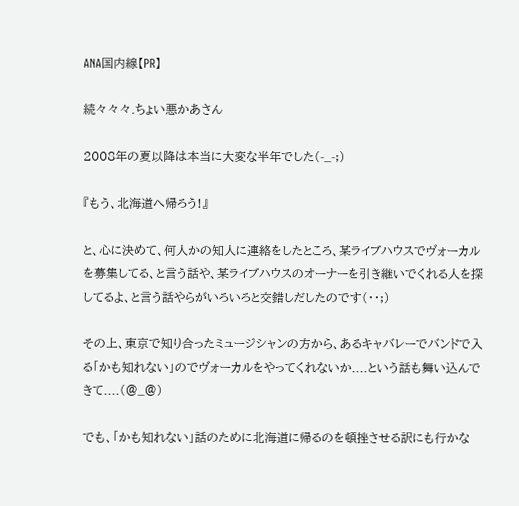ANA国内線【PR】

続々々々.ちょい悪かあさん

2008年の夏以降は本当に大変な半年でした(-_-;)

『もう、北海道へ帰ろう!』

と、心に決めて、何人かの知人に連絡をしたところ、某ライブハウスでヴォーカルを募集してる、と言う話や、某ライブハウスのオーナーを引き継いでくれる人を探してるよ、と言う話やらがいろいろと交錯しだしたのです(・・;)

その上、東京で知り合ったミュージシャンの方から、あるキャバレーでバンドで入る「かも知れない」のでヴォーカルをやってくれないか....という話も舞い込んできて....(@_@)

でも、「かも知れない」話のために北海道に帰るのを頓挫させる訳にも行かな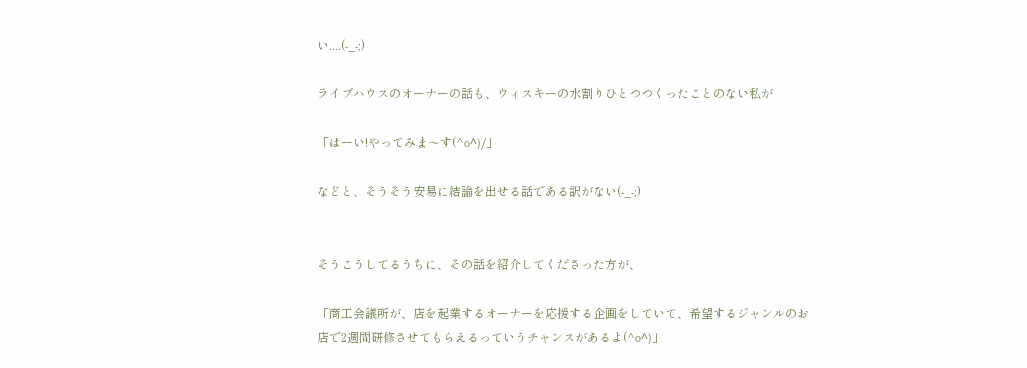い....(-_-;)

ライブハウスのオーナーの話も、ウィスキーの水割りひとつつくったことのない私が

「はーい!やってみま〜す(^o^)/」

などと、そうそう安易に結論を出せる話である訳がない(-_-;)


そうこうしてるうちに、その話を紹介してくださった方が、

「商工会議所が、店を起業するオーナーを応援する企画をしていて、希望するジャンルのお店で2週間研修させてもらえるっていうチャンスがあるよ(^o^)」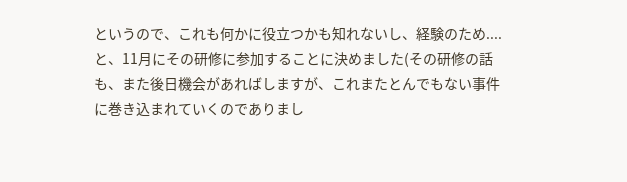というので、これも何かに役立つかも知れないし、経験のため....と、11月にその研修に参加することに決めました(その研修の話も、また後日機会があればしますが、これまたとんでもない事件に巻き込まれていくのでありまし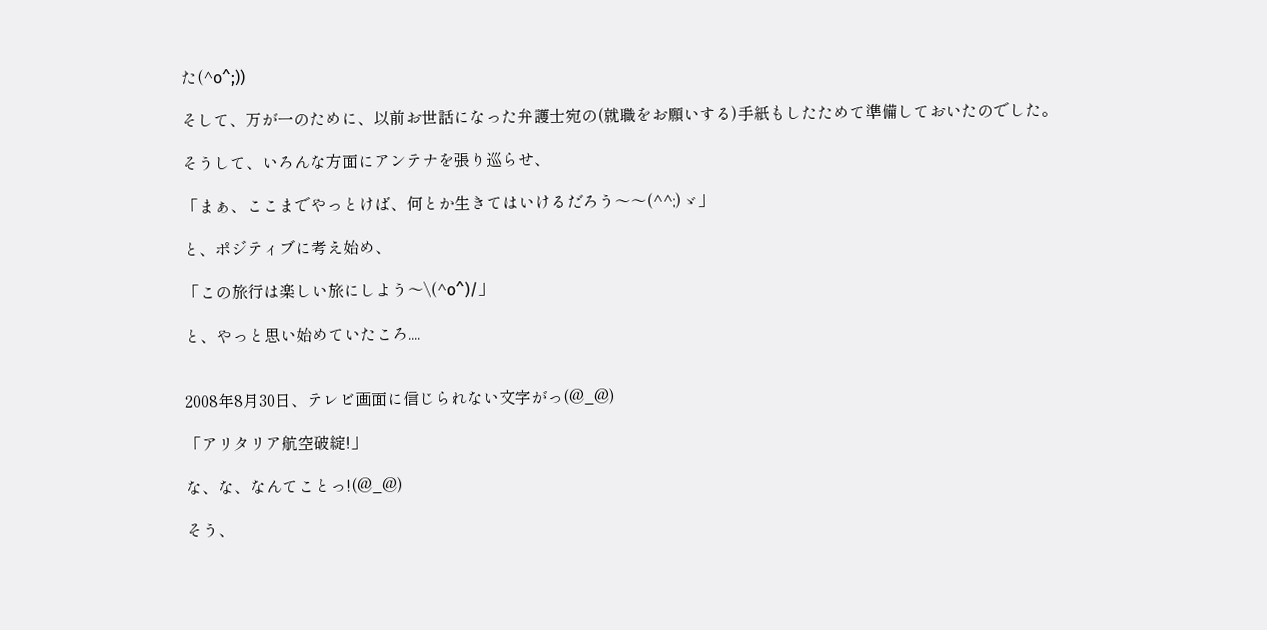た(^o^;))

そして、万が一のために、以前お世話になった弁護士宛の(就職をお願いする)手紙もしたためて準備しておいたのでした。

そうして、いろんな方面にアンテナを張り巡らせ、

「まぁ、ここまでやっとけば、何とか生きてはいけるだろう〜〜(^^;)ゞ」

と、ポジティブに考え始め、

「この旅行は楽しい旅にしよう〜\(^o^)/」

と、やっと思い始めていたころ....


2008年8月30日、テレビ画面に信じられない文字がっ(@_@)

「アリタリア航空破綻!」

な、な、なんてことっ!(@_@)

そう、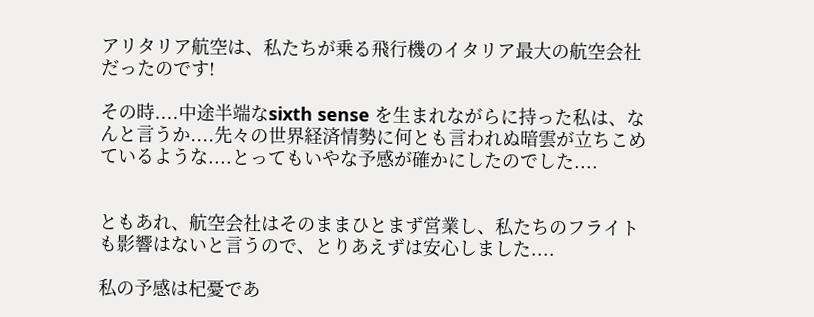アリタリア航空は、私たちが乗る飛行機のイタリア最大の航空会社だったのです!

その時....中途半端なsixth sense を生まれながらに持った私は、なんと言うか....先々の世界経済情勢に何とも言われぬ暗雲が立ちこめているような....とってもいやな予感が確かにしたのでした....


ともあれ、航空会社はそのままひとまず営業し、私たちのフライトも影響はないと言うので、とりあえずは安心しました....

私の予感は杞憂であ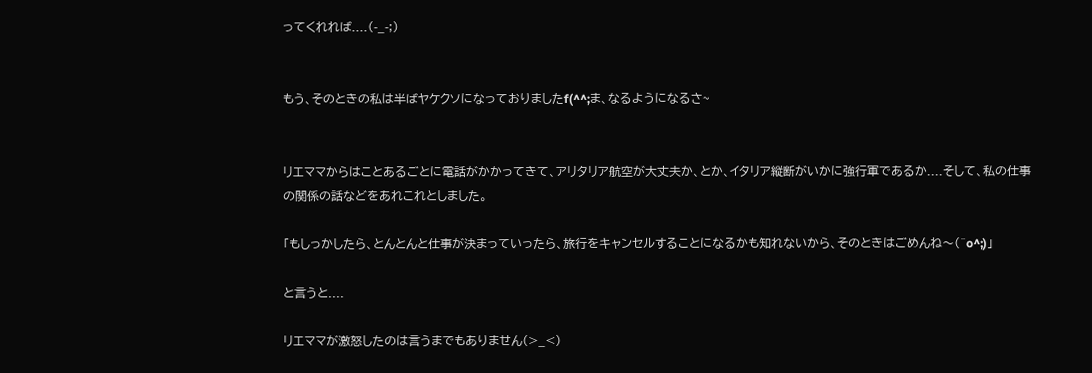ってくれれば....(-_-;)


もう、そのときの私は半ばヤケクソになっておりましたf(^^;ま、なるようになるさ~


リエママからはことあるごとに電話がかかってきて、アリタリア航空が大丈夫か、とか、イタリア縦断がいかに強行軍であるか....そして、私の仕事の関係の話などをあれこれとしました。

「もしっかしたら、とんとんと仕事が決まっていったら、旅行をキャンセルすることになるかも知れないから、そのときはごめんね〜(^o^;)」

と言うと....

リエママが激怒したのは言うまでもありません(>_<)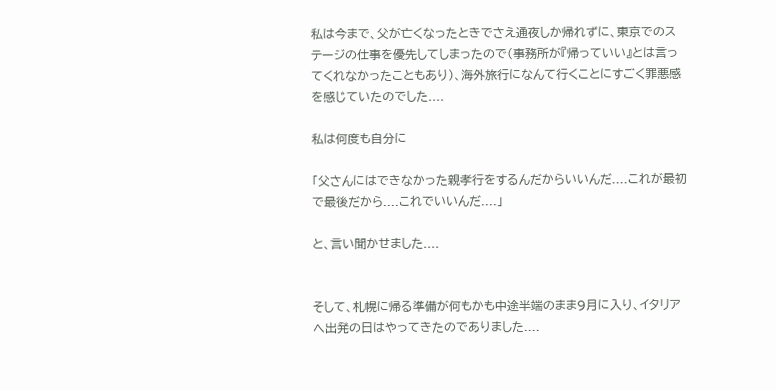私は今まで、父が亡くなったときでさえ通夜しか帰れずに、東京でのステージの仕事を優先してしまったので(事務所が『帰っていい』とは言ってくれなかったこともあり)、海外旅行になんて行くことにすごく罪悪感を感じていたのでした....

私は何度も自分に

「父さんにはできなかった親孝行をするんだからいいんだ....これが最初で最後だから....これでいいんだ....」

と、言い聞かせました....


そして、札幌に帰る準備が何もかも中途半端のまま9月に入り、イタリアへ出発の日はやってきたのでありました....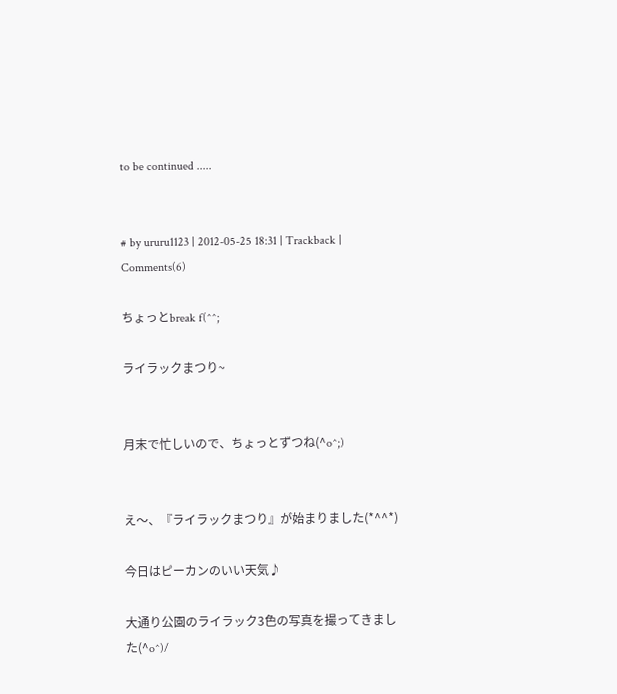to be continued .....


# by ururu1123 | 2012-05-25 18:31 | Trackback | Comments(6)

ちょっとbreak f(^^;

ライラックまつり~


月末で忙しいので、ちょっとずつね(^o^;)


え〜、『ライラックまつり』が始まりました(*^^*)

今日はピーカンのいい天気♪

大通り公園のライラック3色の写真を撮ってきました(^o^)/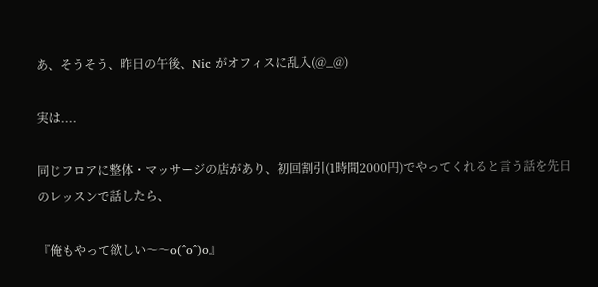あ、そうそう、昨日の午後、Nic がオフィスに乱入(@_@)

実は....

同じフロアに整体・マッサージの店があり、初回割引(1時間2000円)でやってくれると言う話を先日のレッスンで話したら、

『俺もやって欲しい〜〜o(^o^)o』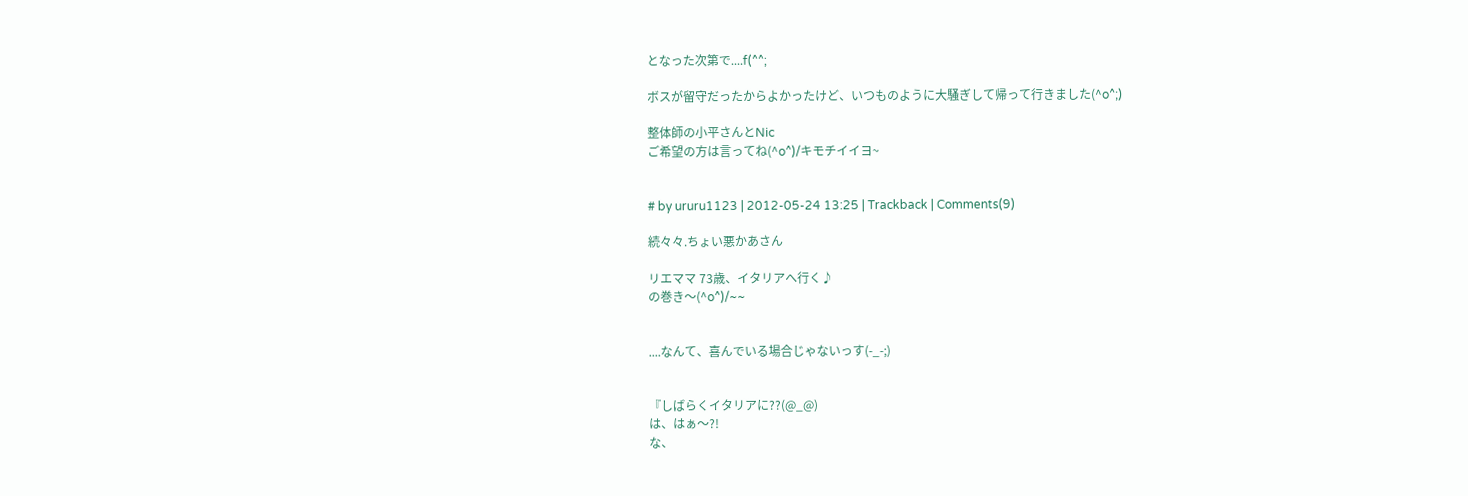となった次第で....f(^^;

ボスが留守だったからよかったけど、いつものように大騒ぎして帰って行きました(^o^;)

整体師の小平さんとNic
ご希望の方は言ってね(^o^)/キモチイイヨ~


# by ururu1123 | 2012-05-24 13:25 | Trackback | Comments(9)

続々々.ちょい悪かあさん

リエママ 73歳、イタリアへ行く♪
の巻き〜(^o^)/~~


....なんて、喜んでいる場合じゃないっす(-_-;)


『しばらくイタリアに??(@_@)
は、はぁ〜?!
な、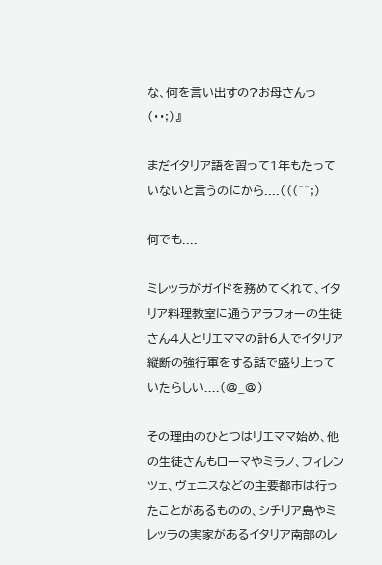な、何を言い出すの?お母さんっ(・・;)』

まだイタリア語を習って1年もたっていないと言うのにから....(((^^;)

何でも....

ミレッラがガイドを務めてくれて、イタリア料理教室に通うアラフォーの生徒さん4人とリエママの計6人でイタリア縦断の強行軍をする話で盛り上っていたらしい....(@_@)

その理由のひとつはリエママ始め、他の生徒さんもローマやミラノ、フィレンツェ、ヴェニスなどの主要都市は行ったことがあるものの、シチリア島やミレッラの実家があるイタリア南部のレ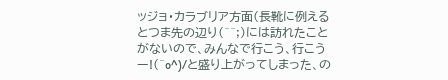ッジョ・カラブリア方面(長靴に例えるとつま先の辺り(^^;)には訪れたことがないので、みんなで行こう、行こうー!(^o^)/と盛り上がってしまった、の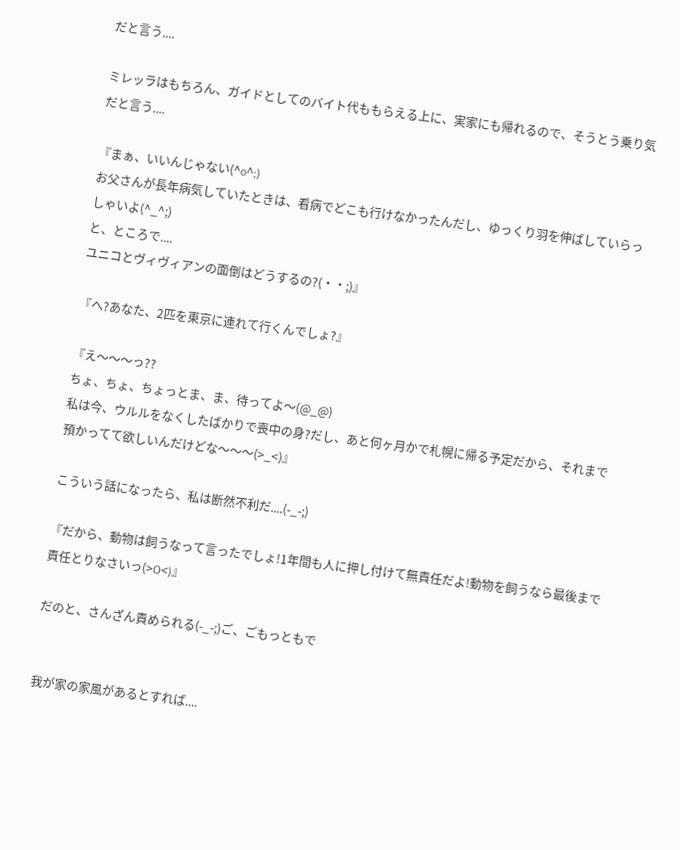だと言う....

ミレッラはもちろん、ガイドとしてのバイト代ももらえる上に、実家にも帰れるので、そうとう乗り気だと言う....

『まぁ、いいんじゃない(^o^;)
お父さんが長年病気していたときは、看病でどこも行けなかったんだし、ゆっくり羽を伸ばしていらっしゃいよ(^_^;)
と、ところで....
ユニコとヴィヴィアンの面倒はどうするの?(・・;)』

『へ?あなた、2匹を東京に連れて行くんでしょ?』

『え〜〜〜っ??
ちょ、ちょ、ちょっとま、ま、待ってよ〜(@_@)
私は今、ウルルをなくしたばかりで喪中の身?だし、あと何ヶ月かで札幌に帰る予定だから、それまで預かってて欲しいんだけどな〜〜〜(>_<)』

こういう話になったら、私は断然不利だ....(-_-;)

『だから、動物は飼うなって言ったでしょ!1年間も人に押し付けて無責任だよ!動物を飼うなら最後まで責任とりなさいっ(>O<)』

だのと、さんざん責められる(-_-;)ご、ごもっともで


我が家の家風があるとすれば....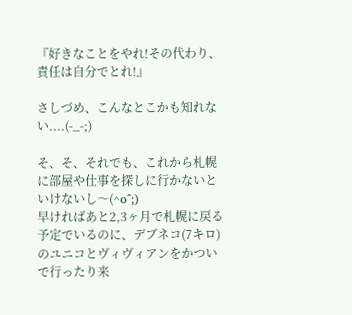『好きなことをやれ!その代わり、責任は自分でとれ!』

さしづめ、こんなとこかも知れない....(-_-;)

そ、そ、それでも、これから札幌に部屋や仕事を探しに行かないといけないし〜(^o^;)
早ければあと2,3ヶ月で札幌に戻る予定でいるのに、デブネコ(7キロ)のユニコとヴィヴィアンをかついで行ったり来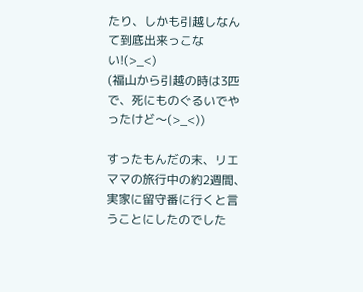たり、しかも引越しなんて到底出来っこない!(>_<)
(福山から引越の時は3匹で、死にものぐるいでやったけど〜(>_<))

すったもんだの末、リエママの旅行中の約2週間、実家に留守番に行くと言うことにしたのでした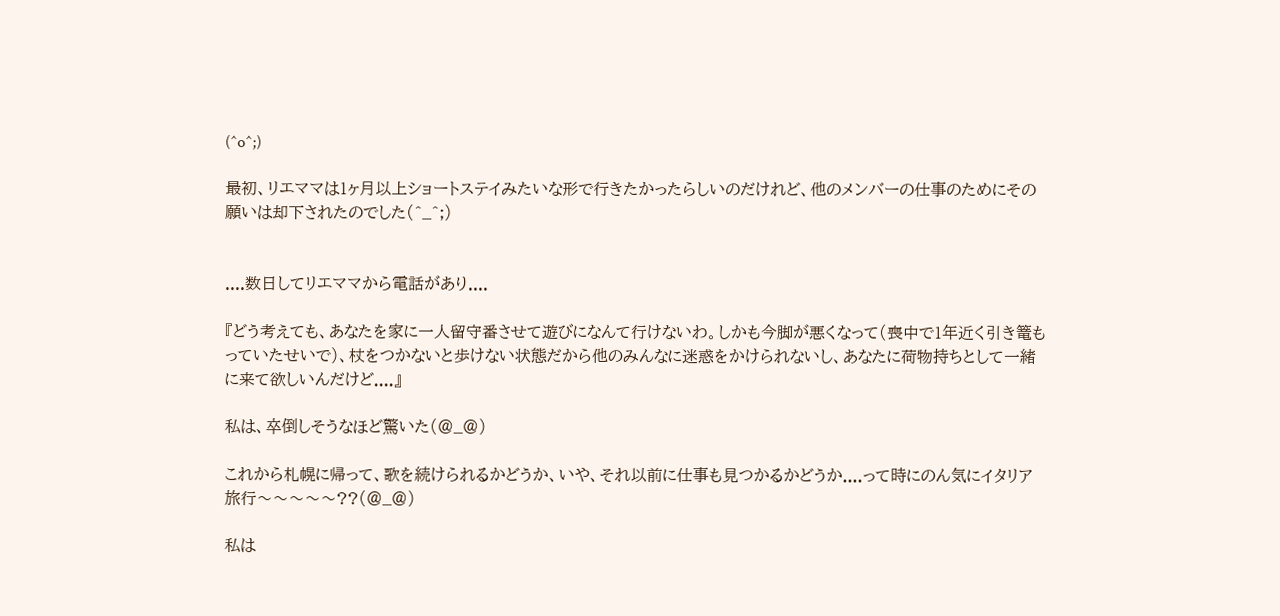(^o^;)

最初、リエママは1ヶ月以上ショートステイみたいな形で行きたかったらしいのだけれど、他のメンバーの仕事のためにその願いは却下されたのでした(^_^;)


....数日してリエママから電話があり....

『どう考えても、あなたを家に一人留守番させて遊びになんて行けないわ。しかも今脚が悪くなって(喪中で1年近く引き篭もっていたせいで)、杖をつかないと歩けない状態だから他のみんなに迷惑をかけられないし、あなたに荷物持ちとして一緒に来て欲しいんだけど....』

私は、卒倒しそうなほど驚いた(@_@)

これから札幌に帰って、歌を続けられるかどうか、いや、それ以前に仕事も見つかるかどうか....って時にのん気にイタリア旅行〜〜〜〜〜??(@_@)

私は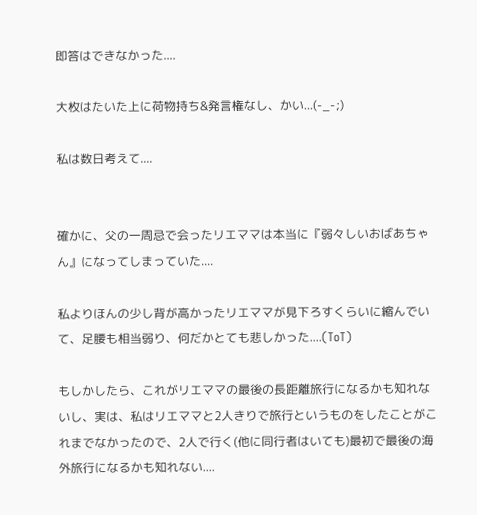即答はできなかった....

大枚はたいた上に荷物持ち&発言権なし、かい...(-_-;)

私は数日考えて....


確かに、父の一周忌で会ったリエママは本当に『弱々しいおばあちゃん』になってしまっていた....

私よりほんの少し背が高かったリエママが見下ろすくらいに縮んでいて、足腰も相当弱り、何だかとても悲しかった....(ToT)

もしかしたら、これがリエママの最後の長距離旅行になるかも知れないし、実は、私はリエママと2人きりで旅行というものをしたことがこれまでなかったので、2人で行く(他に同行者はいても)最初で最後の海外旅行になるかも知れない....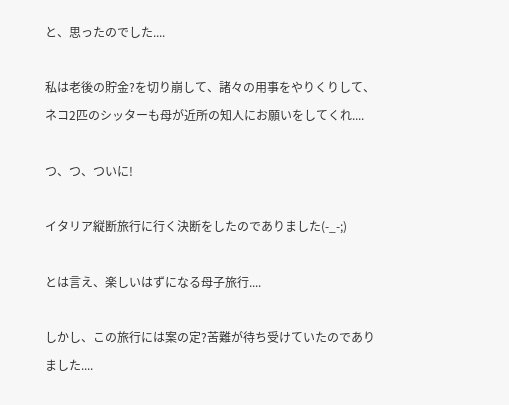と、思ったのでした....

私は老後の貯金?を切り崩して、諸々の用事をやりくりして、ネコ2匹のシッターも母が近所の知人にお願いをしてくれ....

つ、つ、ついに!

イタリア縦断旅行に行く決断をしたのでありました(-_-;)

とは言え、楽しいはずになる母子旅行....

しかし、この旅行には案の定?苦難が待ち受けていたのでありました....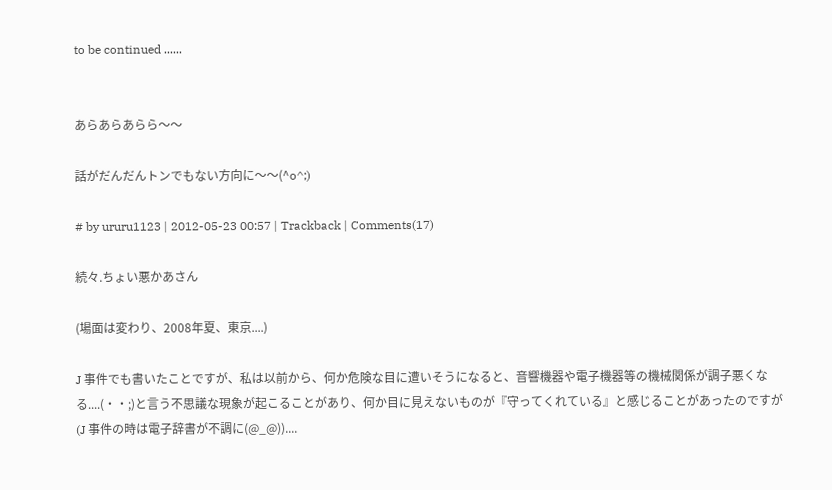to be continued ......


あらあらあらら〜〜

話がだんだんトンでもない方向に〜〜(^o^;)

# by ururu1123 | 2012-05-23 00:57 | Trackback | Comments(17)

続々.ちょい悪かあさん

(場面は変わり、2008年夏、東京....)

J 事件でも書いたことですが、私は以前から、何か危険な目に遭いそうになると、音響機器や電子機器等の機械関係が調子悪くなる....(・・;)と言う不思議な現象が起こることがあり、何か目に見えないものが『守ってくれている』と感じることがあったのですが(J 事件の時は電子辞書が不調に(@_@))....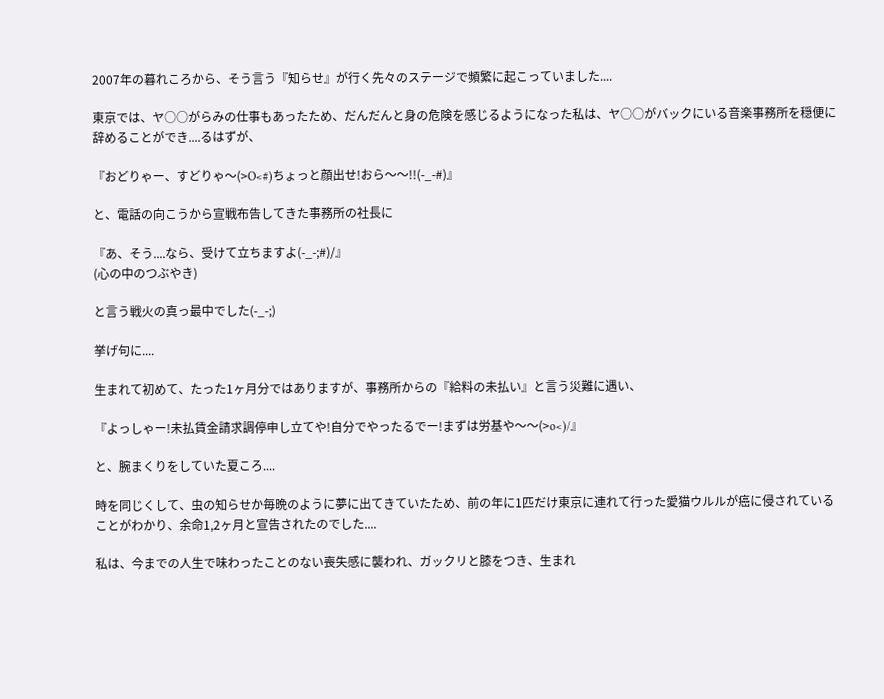2007年の暮れころから、そう言う『知らせ』が行く先々のステージで頻繁に起こっていました....

東京では、ヤ○○がらみの仕事もあったため、だんだんと身の危険を感じるようになった私は、ヤ○○がバックにいる音楽事務所を穏便に辞めることができ....るはずが、

『おどりゃー、すどりゃ〜(>O<#)ちょっと顔出せ!おら〜〜!!(-_-#)』

と、電話の向こうから宣戦布告してきた事務所の社長に

『あ、そう....なら、受けて立ちますよ(-_-;#)/』
(心の中のつぶやき)

と言う戦火の真っ最中でした(-_-;)

挙げ句に....

生まれて初めて、たった1ヶ月分ではありますが、事務所からの『給料の未払い』と言う災難に遇い、

『よっしゃー!未払賃金請求調停申し立てや!自分でやったるでー!まずは労基や〜〜(>o<)/』

と、腕まくりをしていた夏ころ....

時を同じくして、虫の知らせか毎晩のように夢に出てきていたため、前の年に1匹だけ東京に連れて行った愛猫ウルルが癌に侵されていることがわかり、余命1,2ヶ月と宣告されたのでした....

私は、今までの人生で味わったことのない喪失感に襲われ、ガックリと膝をつき、生まれ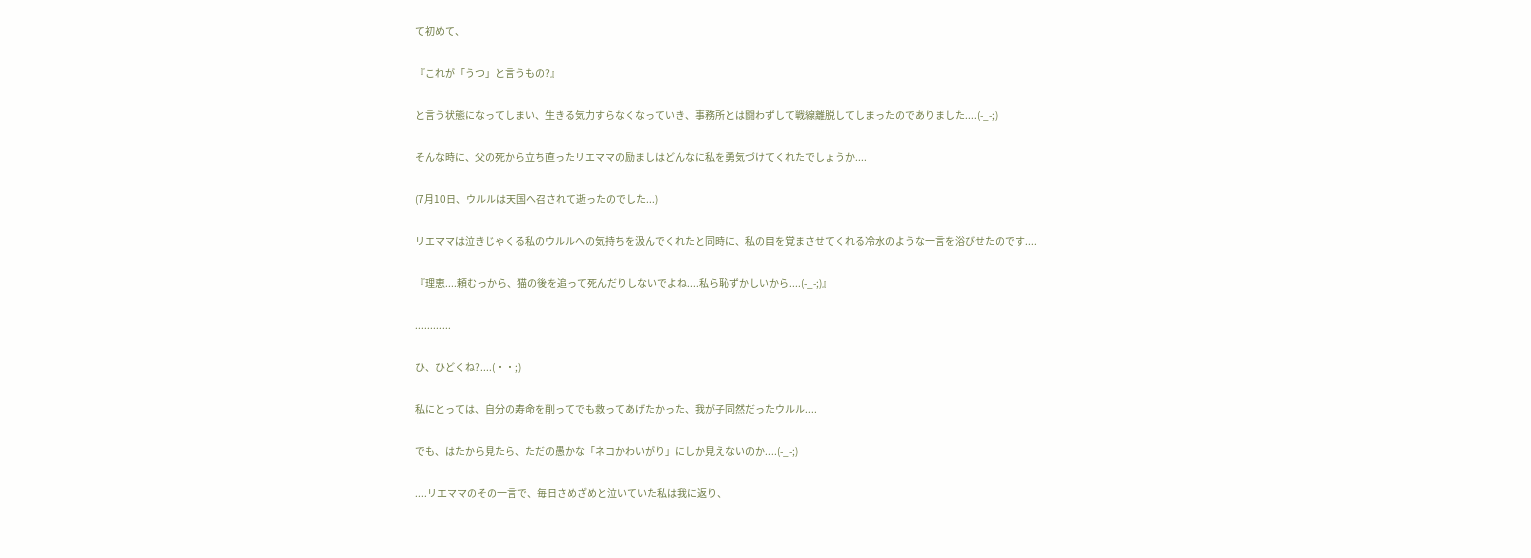て初めて、

『これが「うつ」と言うもの?』

と言う状態になってしまい、生きる気力すらなくなっていき、事務所とは闘わずして戦線離脱してしまったのでありました....(-_-;)

そんな時に、父の死から立ち直ったリエママの励ましはどんなに私を勇気づけてくれたでしょうか....

(7月10日、ウルルは天国へ召されて逝ったのでした...)

リエママは泣きじゃくる私のウルルへの気持ちを汲んでくれたと同時に、私の目を覚まさせてくれる冷水のような一言を浴びせたのです....

『理恵....頼むっから、猫の後を追って死んだりしないでよね....私ら恥ずかしいから....(-_-;)』

............

ひ、ひどくね?....(・・;)

私にとっては、自分の寿命を削ってでも救ってあげたかった、我が子同然だったウルル....

でも、はたから見たら、ただの愚かな「ネコかわいがり」にしか見えないのか....(-_-;)

....リエママのその一言で、毎日さめざめと泣いていた私は我に返り、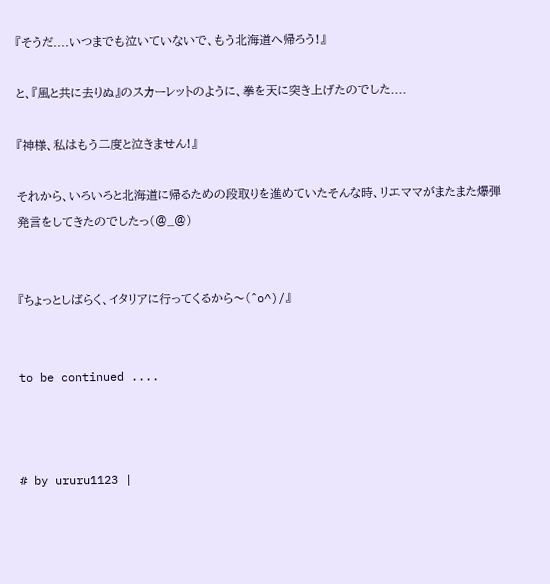『そうだ....いつまでも泣いていないで、もう北海道へ帰ろう!』

と、『風と共に去りぬ』のスカーレットのように、拳を天に突き上げたのでした....

『神様、私はもう二度と泣きません!』

それから、いろいろと北海道に帰るための段取りを進めていたそんな時、リエママがまたまた爆弾発言をしてきたのでしたっ(@_@)


『ちょっとしばらく、イタリアに行ってくるから〜(^o^)/』


to be continued ....



# by ururu1123 |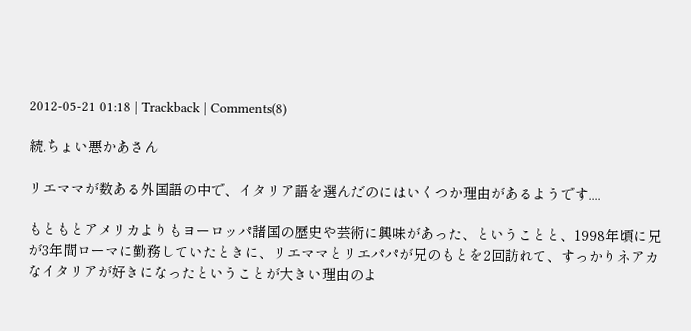2012-05-21 01:18 | Trackback | Comments(8)

続.ちょい悪かあさん

リエママが数ある外国語の中で、イタリア語を選んだのにはいくつか理由があるようです....

もともとアメリカよりもヨーロッパ諸国の歴史や芸術に興味があった、ということと、1998年頃に兄が3年間ローマに勤務していたときに、リエママとリエパパが兄のもとを2回訪れて、すっかりネアカなイタリアが好きになったということが大きい理由のよ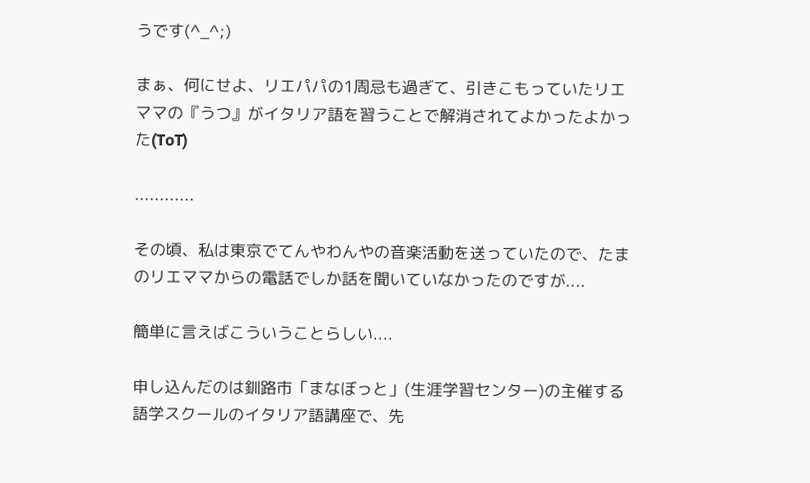うです(^_^;)

まぁ、何にせよ、リエパパの1周忌も過ぎて、引きこもっていたリエママの『うつ』がイタリア語を習うことで解消されてよかったよかった(ToT)

............

その頃、私は東京でてんやわんやの音楽活動を送っていたので、たまのリエママからの電話でしか話を聞いていなかったのですが....

簡単に言えばこういうことらしい....

申し込んだのは釧路市「まなぼっと」(生涯学習センター)の主催する語学スクールのイタリア語講座で、先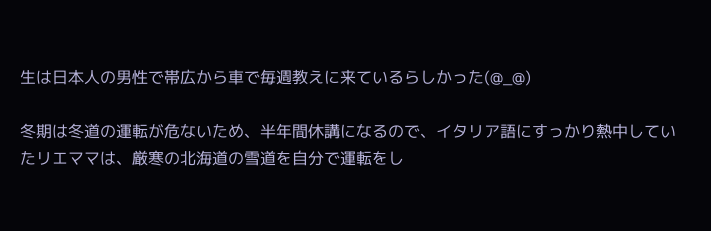生は日本人の男性で帯広から車で毎週教えに来ているらしかった(@_@)

冬期は冬道の運転が危ないため、半年間休講になるので、イタリア語にすっかり熱中していたリエママは、厳寒の北海道の雪道を自分で運転をし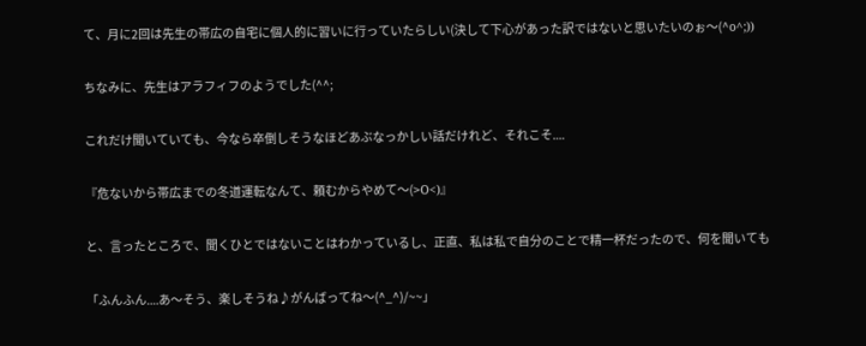て、月に2回は先生の帯広の自宅に個人的に習いに行っていたらしい(決して下心があった訳ではないと思いたいのぉ〜(^o^;))

ちなみに、先生はアラフィフのようでした(^^;

これだけ聞いていても、今なら卒倒しそうなほどあぶなっかしい話だけれど、それこそ....

『危ないから帯広までの冬道運転なんて、頼むからやめて〜(>O<)』

と、言ったところで、聞くひとではないことはわかっているし、正直、私は私で自分のことで精一杯だったので、何を聞いても

「ふんふん....あ〜そう、楽しそうね♪がんばってね〜(^_^)/~~」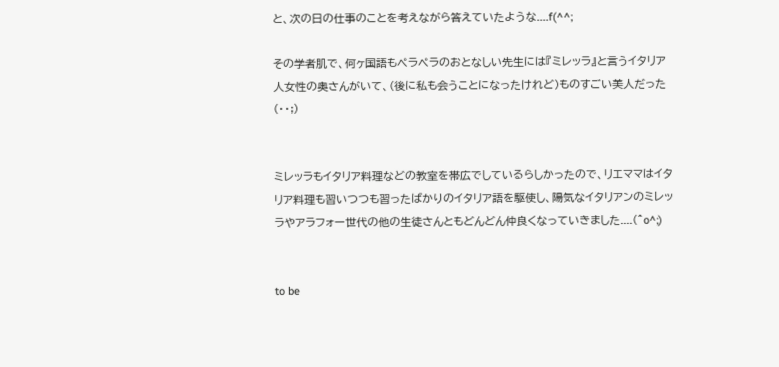と、次の日の仕事のことを考えながら答えていたような....f(^^;

その学者肌で、何ヶ国語もペラペラのおとなしい先生には『ミレッラ』と言うイタリア人女性の奥さんがいて、(後に私も会うことになったけれど)ものすごい美人だった(・・;)


ミレッラもイタリア料理などの教室を帯広でしているらしかったので、リエママはイタリア料理も習いつつも習ったばかりのイタリア語を駆使し、陽気なイタリアンのミレッラやアラフォー世代の他の生徒さんともどんどん仲良くなっていきました....(^o^;)


to be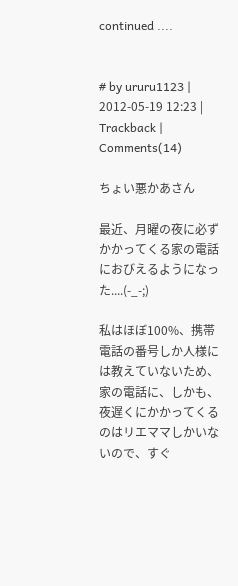continued ....


# by ururu1123 | 2012-05-19 12:23 | Trackback | Comments(14)

ちょい悪かあさん

最近、月曜の夜に必ずかかってくる家の電話におびえるようになった....(-_-;)

私はほぼ100%、携帯電話の番号しか人様には教えていないため、家の電話に、しかも、夜遅くにかかってくるのはリエママしかいないので、すぐ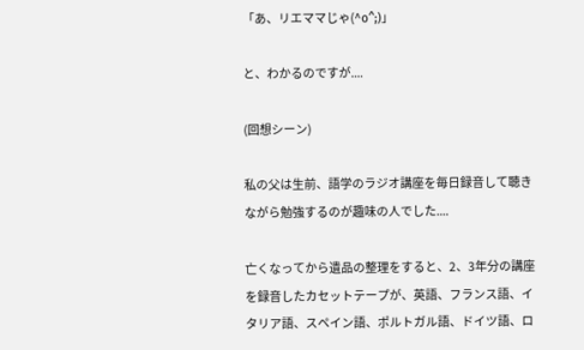「あ、リエママじゃ(^o^;)」

と、わかるのですが....

(回想シーン)

私の父は生前、語学のラジオ講座を毎日録音して聴きながら勉強するのが趣味の人でした....

亡くなってから遺品の整理をすると、2、3年分の講座を録音したカセットテープが、英語、フランス語、イタリア語、スペイン語、ポルトガル語、ドイツ語、ロ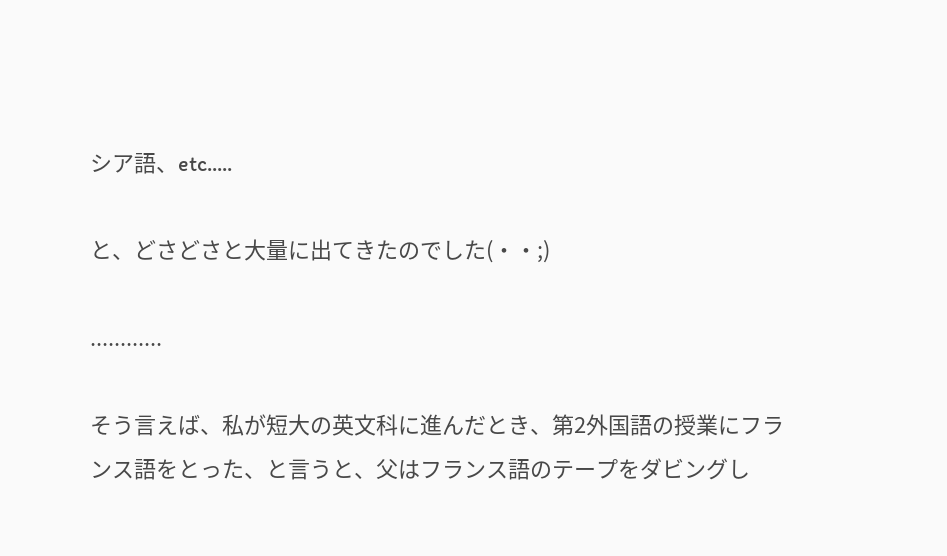シア語、etc.....

と、どさどさと大量に出てきたのでした(・・;)

............

そう言えば、私が短大の英文科に進んだとき、第2外国語の授業にフランス語をとった、と言うと、父はフランス語のテープをダビングし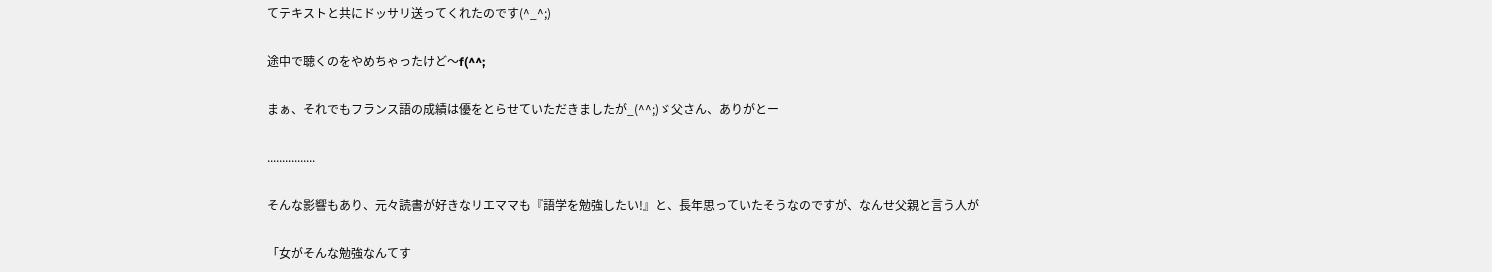てテキストと共にドッサリ送ってくれたのです(^_^;)

途中で聴くのをやめちゃったけど〜f(^^;

まぁ、それでもフランス語の成績は優をとらせていただきましたが_(^^;)ゞ父さん、ありがとー

................

そんな影響もあり、元々読書が好きなリエママも『語学を勉強したい!』と、長年思っていたそうなのですが、なんせ父親と言う人が

「女がそんな勉強なんてす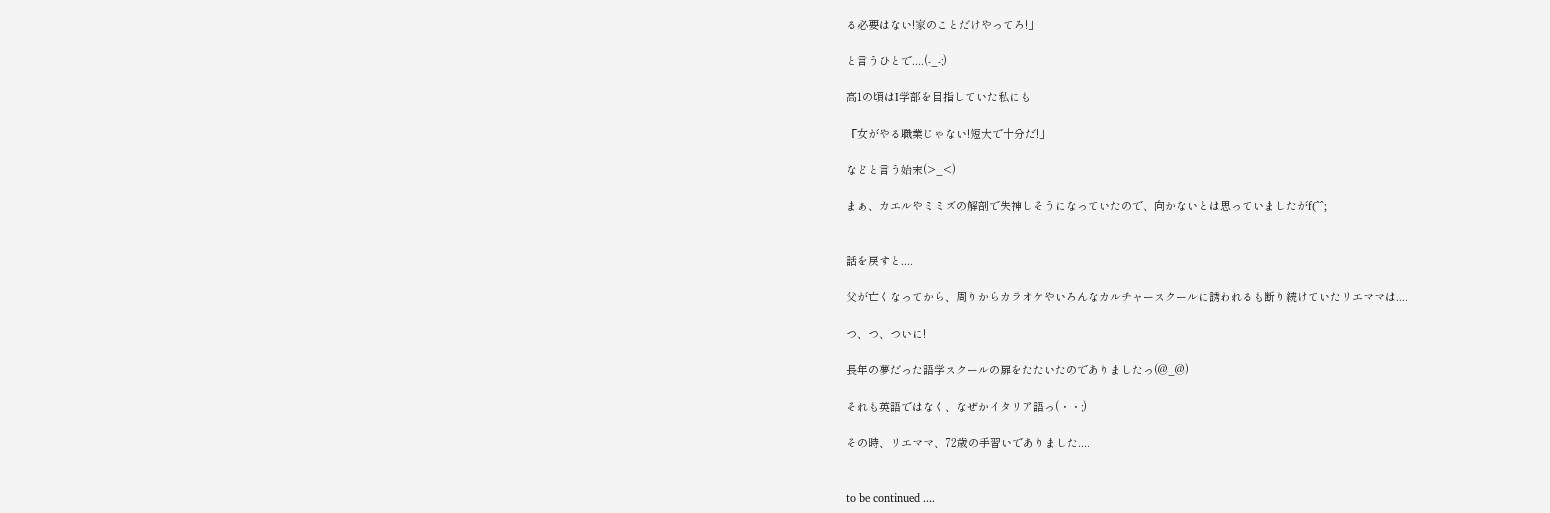る必要はない!家のことだけやってろ!」

と言うひとで....(-_-;)

高1の頃はI学部を目指していた私にも

『女がやる職業じゃない!短大で十分だ!」

などと言う始末(>_<)

まぁ、カエルやミミズの解剖で失神しそうになっていたので、向かないとは思っていましたがf(^^;


話を戻すと....

父が亡くなってから、周りからカラオケやいろんなカルチャースクールに誘われるも断り続けていたリエママは....

つ、つ、ついに!

長年の夢だった語学スクールの扉をたたいたのでありましたっ(@_@)

それも英語ではなく、なぜかイタリア語っ(・・;)

その時、リエママ、72歳の手習いでありました....


to be continued ....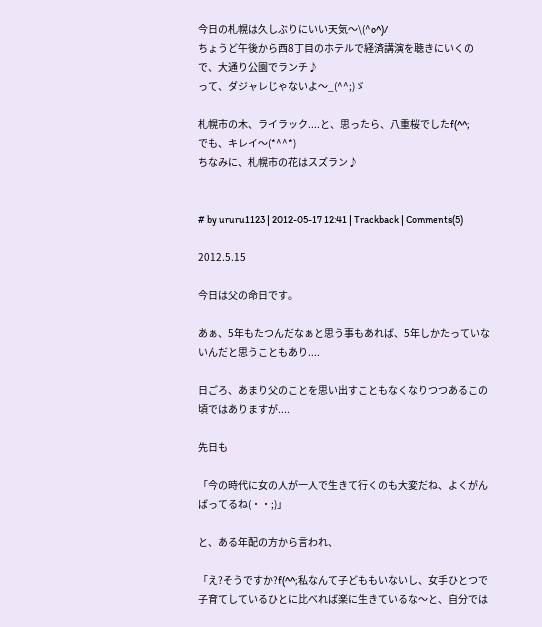今日の札幌は久しぶりにいい天気〜\(^o^)/
ちょうど午後から西8丁目のホテルで経済講演を聴きにいくので、大通り公園でランチ♪
って、ダジャレじゃないよ〜_(^^;)ゞ

札幌市の木、ライラック....と、思ったら、八重桜でしたf(^^;
でも、キレイ〜(*^^*)
ちなみに、札幌市の花はスズラン♪


# by ururu1123 | 2012-05-17 12:41 | Trackback | Comments(5)

2012.5.15

今日は父の命日です。

あぁ、5年もたつんだなぁと思う事もあれば、5年しかたっていないんだと思うこともあり....

日ごろ、あまり父のことを思い出すこともなくなりつつあるこの頃ではありますが....

先日も

「今の時代に女の人が一人で生きて行くのも大変だね、よくがんばってるね(・・;)」

と、ある年配の方から言われ、

「え?そうですか?f(^^;私なんて子どももいないし、女手ひとつで子育てしているひとに比べれば楽に生きているな〜と、自分では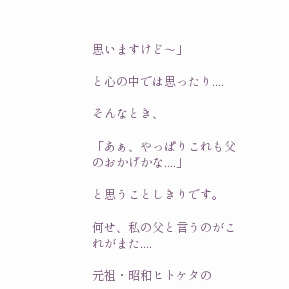思いますけど〜」

と心の中では思ったり....

そんなとき、

「あぁ、やっぱりこれも父のおかげかな....」

と思うことしきりです。

何せ、私の父と言うのがこれがまた....

元祖・昭和ヒトケタの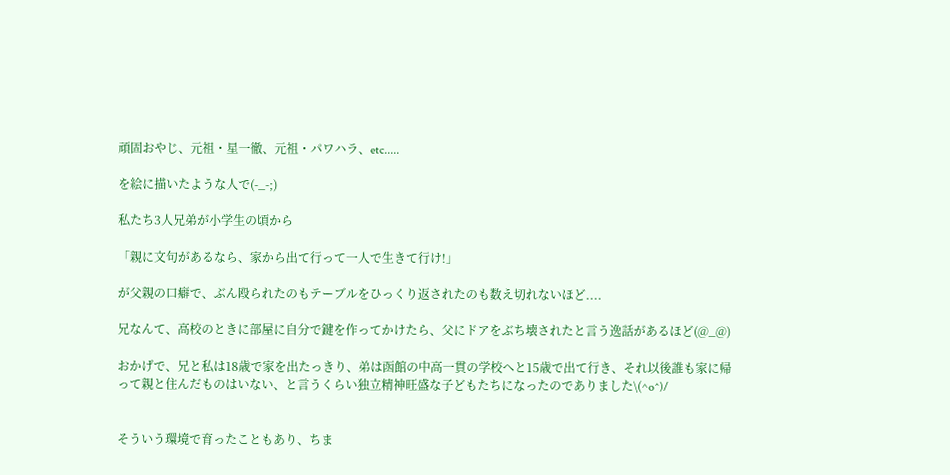頑固おやじ、元祖・星一徹、元祖・パワハラ、etc.....

を絵に描いたような人で(-_-;)

私たち3人兄弟が小学生の頃から

「親に文句があるなら、家から出て行って一人で生きて行け!」

が父親の口癖で、ぶん殴られたのもテーブルをひっくり返されたのも数え切れないほど....

兄なんて、高校のときに部屋に自分で鍵を作ってかけたら、父にドアをぶち壊されたと言う逸話があるほど(@_@)

おかげで、兄と私は18歳で家を出たっきり、弟は函館の中高一貫の学校へと15歳で出て行き、それ以後誰も家に帰って親と住んだものはいない、と言うくらい独立精神旺盛な子どもたちになったのでありました\(^o^)/


そういう環境で育ったこともあり、ちま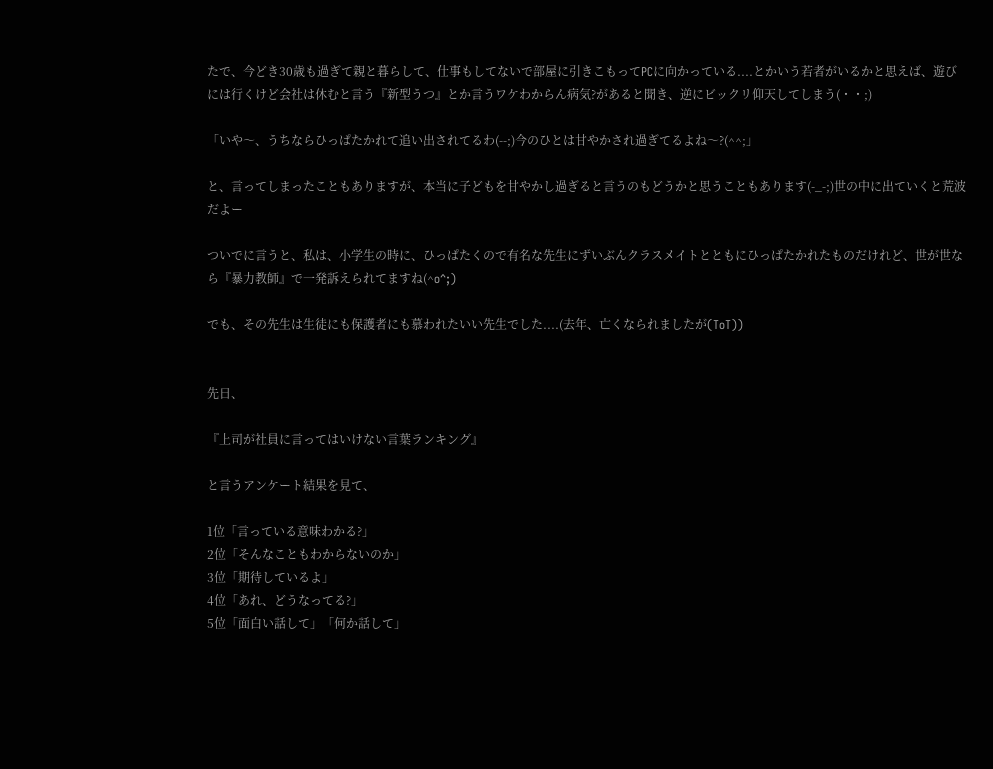たで、今どき30歳も過ぎて親と暮らして、仕事もしてないで部屋に引きこもってPCに向かっている....とかいう若者がいるかと思えば、遊びには行くけど会社は休むと言う『新型うつ』とか言うワケわからん病気?があると聞き、逆にビックリ仰天してしまう(・・;)

「いや〜、うちならひっぱたかれて追い出されてるわ(--;)今のひとは甘やかされ過ぎてるよね〜?(^^;」

と、言ってしまったこともありますが、本当に子どもを甘やかし過ぎると言うのもどうかと思うこともあります(-_-;)世の中に出ていくと荒波だよー

ついでに言うと、私は、小学生の時に、ひっぱたくので有名な先生にずいぶんクラスメイトとともにひっぱたかれたものだけれど、世が世なら『暴力教師』で一発訴えられてますね(^o^;)

でも、その先生は生徒にも保護者にも慕われたいい先生でした....(去年、亡くなられましたが(ToT))


先日、

『上司が社員に言ってはいけない言葉ランキング』

と言うアンケート結果を見て、

1位「言っている意味わかる?」
2位「そんなこともわからないのか」
3位「期待しているよ」
4位「あれ、どうなってる?」
5位「面白い話して」「何か話して」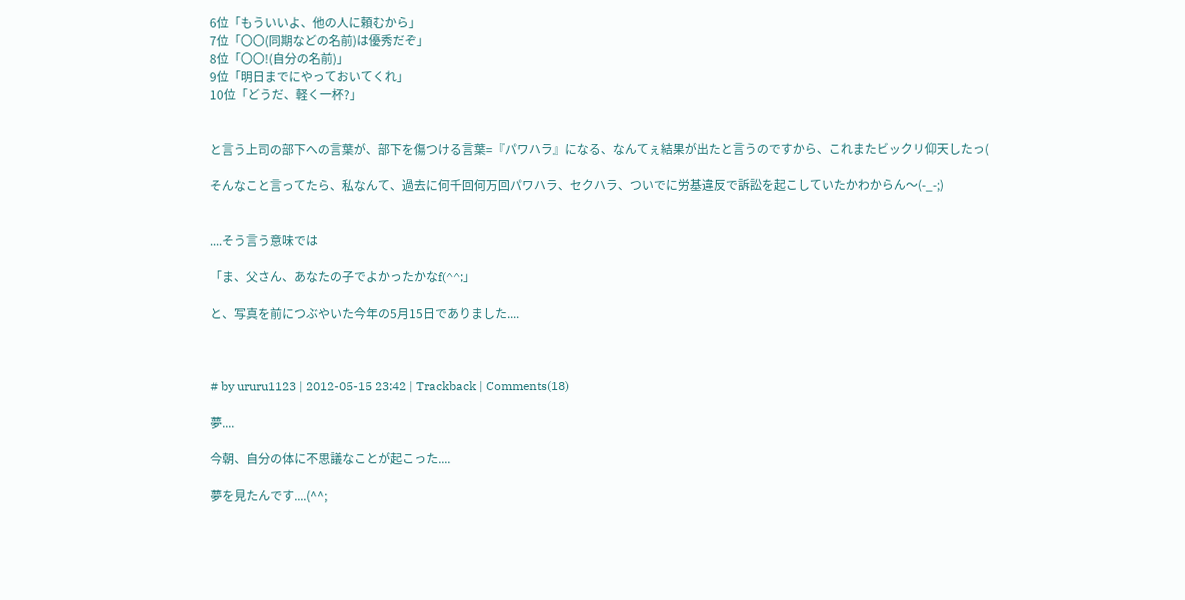6位「もういいよ、他の人に頼むから」
7位「〇〇(同期などの名前)は優秀だぞ」
8位「〇〇!(自分の名前)」
9位「明日までにやっておいてくれ」
10位「どうだ、軽く一杯?」


と言う上司の部下への言葉が、部下を傷つける言葉=『パワハラ』になる、なんてぇ結果が出たと言うのですから、これまたビックリ仰天したっ(

そんなこと言ってたら、私なんて、過去に何千回何万回パワハラ、セクハラ、ついでに労基違反で訴訟を起こしていたかわからん〜(-_-;)


....そう言う意味では

「ま、父さん、あなたの子でよかったかなf(^^;」

と、写真を前につぶやいた今年の5月15日でありました....



# by ururu1123 | 2012-05-15 23:42 | Trackback | Comments(18)

夢....

今朝、自分の体に不思議なことが起こった....

夢を見たんです....(^^;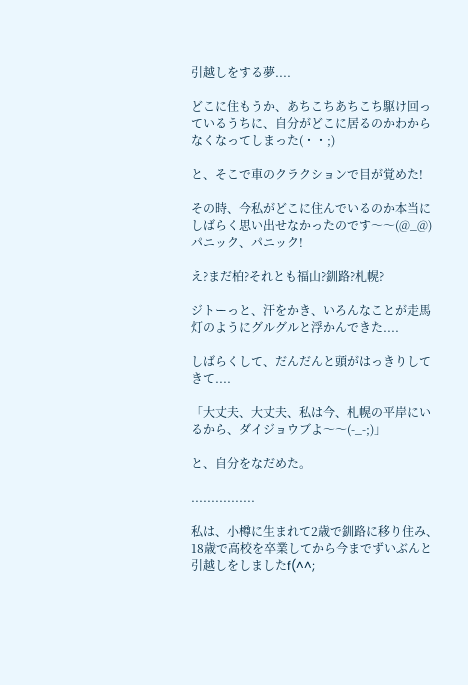引越しをする夢....

どこに住もうか、あちこちあちこち駆け回っているうちに、自分がどこに居るのかわからなくなってしまった(・・;)

と、そこで車のクラクションで目が覚めた!

その時、今私がどこに住んでいるのか本当にしばらく思い出せなかったのです〜〜(@_@)パニック、パニック!

え?まだ柏?それとも福山?釧路?札幌?

ジトーっと、汗をかき、いろんなことが走馬灯のようにグルグルと浮かんできた....

しばらくして、だんだんと頭がはっきりしてきて....

「大丈夫、大丈夫、私は今、札幌の平岸にいるから、ダイジョウブよ〜〜(-_-;)」

と、自分をなだめた。

................

私は、小樽に生まれて2歳で釧路に移り住み、18歳で高校を卒業してから今までずいぶんと引越しをしましたf(^^;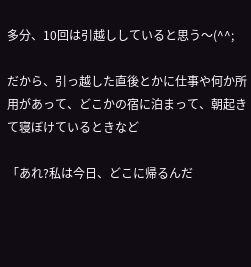多分、10回は引越ししていると思う〜(^^;

だから、引っ越した直後とかに仕事や何か所用があって、どこかの宿に泊まって、朝起きて寝ぼけているときなど

「あれ?私は今日、どこに帰るんだ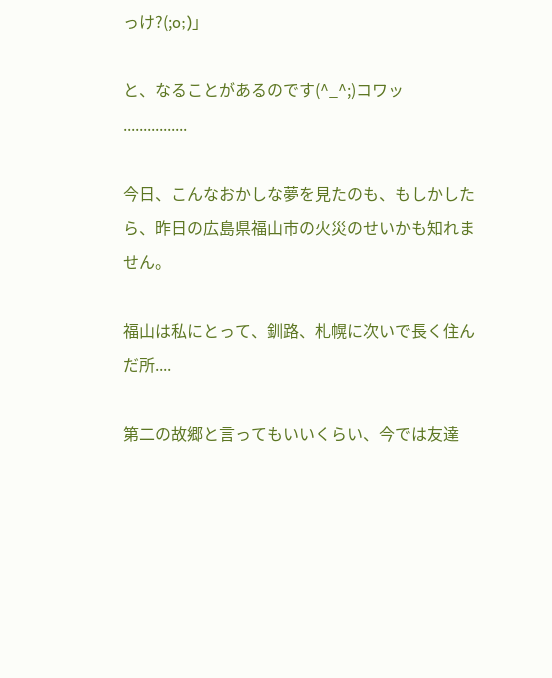っけ?(;o;)」

と、なることがあるのです(^_^;)コワッ
................

今日、こんなおかしな夢を見たのも、もしかしたら、昨日の広島県福山市の火災のせいかも知れません。

福山は私にとって、釧路、札幌に次いで長く住んだ所....

第二の故郷と言ってもいいくらい、今では友達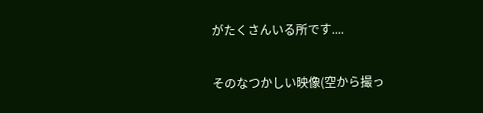がたくさんいる所です....

そのなつかしい映像(空から撮っ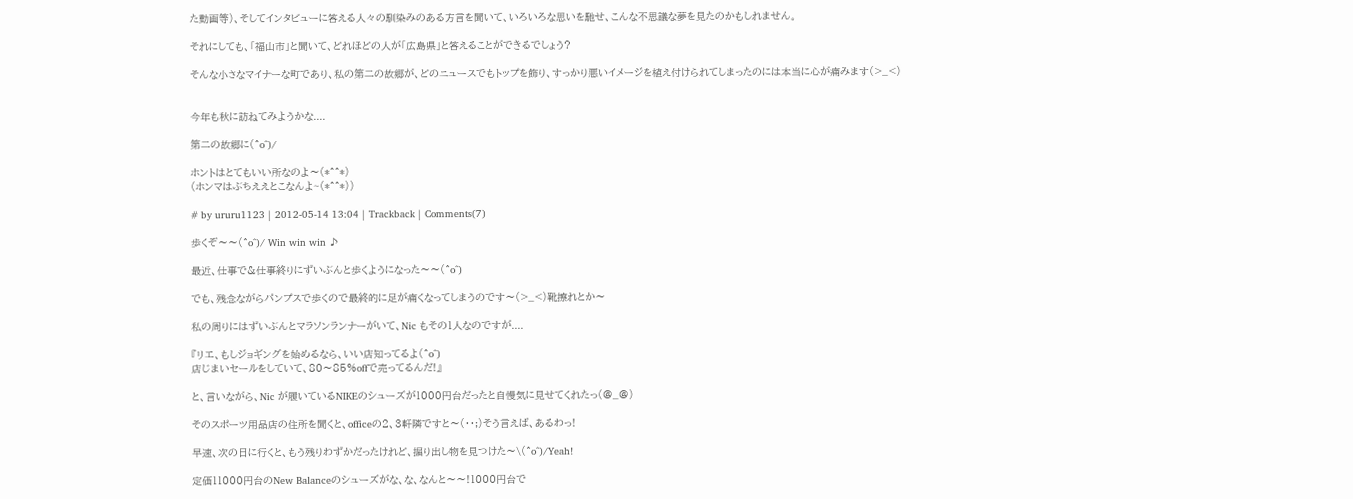た動画等)、そしてインタビューに答える人々の馴染みのある方言を聞いて、いろいろな思いを馳せ、こんな不思議な夢を見たのかもしれません。

それにしても、「福山市」と聞いて、どれほどの人が「広島県」と答えることができるでしょう?

そんな小さなマイナーな町であり、私の第二の故郷が、どのニュースでもトップを飾り、すっかり悪いイメージを植え付けられてしまったのには本当に心が痛みます(>_<)


今年も秋に訪ねてみようかな....

第二の故郷に(^o^)/

ホントはとてもいい所なのよ〜(*^^*)
(ホンマはぶちええとこなんよ~(*^^*))

# by ururu1123 | 2012-05-14 13:04 | Trackback | Comments(7)

歩くぞ〜〜(^o^)/ Win win win ♪

最近、仕事で&仕事終りにずいぶんと歩くようになった〜〜(^o^)

でも、残念ながらパンプスで歩くので最終的に足が痛くなってしまうのです〜(>_<)靴擦れとか〜

私の周りにはずいぶんとマラソンランナーがいて、Nic もその1人なのですが....

『リエ、もしジョギングを始めるなら、いい店知ってるよ(^o^)
店じまいセールをしていて、80〜85%offで売ってるんだ!』

と、言いながら、Nic が履いているNIKEのシューズが1000円台だったと自慢気に見せてくれたっ(@_@)

そのスポーツ用品店の住所を聞くと、officeの2、3軒隣ですと〜(・・;)そう言えば、あるわっ!

早速、次の日に行くと、もう残りわずかだったけれど、掘り出し物を見つけた〜\(^o^)/Yeah!

定価11000円台のNew Balanceのシューズがな、な、なんと〜〜!1000円台で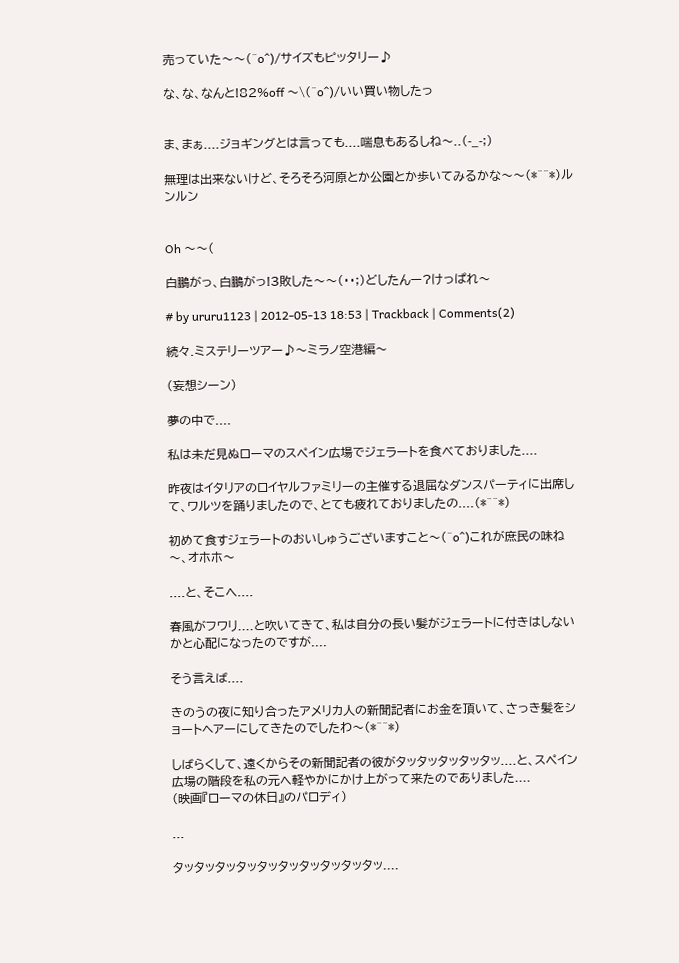売っていた〜〜(^o^)/サイズもピッタリー♪

な、な、なんと!82%off 〜\(^o^)/いい買い物したっ


ま、まぁ....ジョギングとは言っても....喘息もあるしね〜..(-_-;)

無理は出来ないけど、そろそろ河原とか公園とか歩いてみるかな〜〜(*^^*)ルンルン


Oh 〜〜(

白鵬がっ、白鵬がっ!3敗した〜〜(・・;)どしたんー?けっぱれ〜

# by ururu1123 | 2012-05-13 18:53 | Trackback | Comments(2)

続々.ミステリーツアー♪〜ミラノ空港編〜

(妄想シーン)

夢の中で....

私は未だ見ぬローマのスペイン広場でジェラートを食べておりました....

昨夜はイタリアのロイヤルファミリーの主催する退屈なダンスパーティに出席して、ワルツを踊りましたので、とても疲れておりましたの....(*^^*)

初めて食すジェラートのおいしゅうございますこと〜(^o^)これが庶民の味ね〜、オホホ〜

....と、そこへ....

春風がフワリ....と吹いてきて、私は自分の長い髪がジェラートに付きはしないかと心配になったのですが....

そう言えば....

きのうの夜に知り合ったアメリカ人の新聞記者にお金を頂いて、さっき髪をショートヘアーにしてきたのでしたわ〜(*^^*)

しばらくして、遠くからその新聞記者の彼がタッタッタッタッタッ....と、スペイン広場の階段を私の元へ軽やかにかけ上がって来たのでありました....
(映画『ローマの休日』のパロディ)

...

タッタッタッタッタッタッタッタッタッタッ....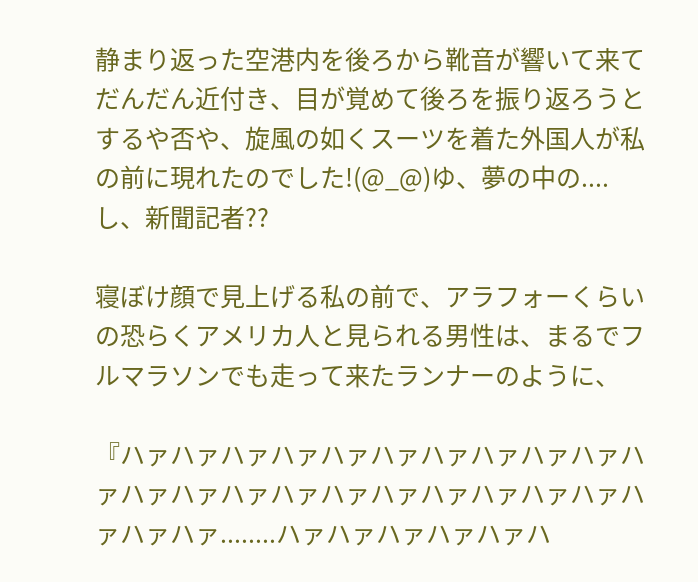静まり返った空港内を後ろから靴音が響いて来てだんだん近付き、目が覚めて後ろを振り返ろうとするや否や、旋風の如くスーツを着た外国人が私の前に現れたのでした!(@_@)ゆ、夢の中の....し、新聞記者??

寝ぼけ顔で見上げる私の前で、アラフォーくらいの恐らくアメリカ人と見られる男性は、まるでフルマラソンでも走って来たランナーのように、

『ハァハァハァハァハァハァハァハァハァハァハァハァハァハァハァハァハァハァハァハァハァハァハァハァ........ハァハァハァハァハァハ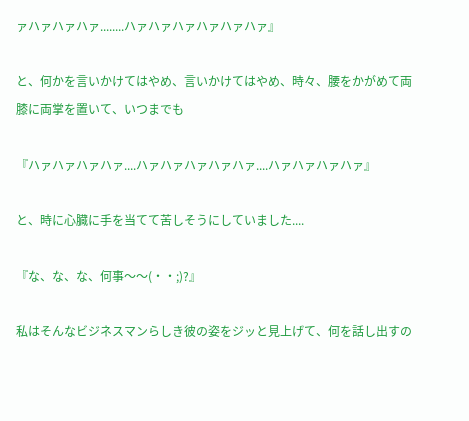ァハァハァハァ........ハァハァハァハァハァハァ』

と、何かを言いかけてはやめ、言いかけてはやめ、時々、腰をかがめて両膝に両掌を置いて、いつまでも

『ハァハァハァハァ....ハァハァハァハァハァ....ハァハァハァハァ』

と、時に心臓に手を当てて苦しそうにしていました....

『な、な、な、何事〜〜(・・;)?』

私はそんなビジネスマンらしき彼の姿をジッと見上げて、何を話し出すの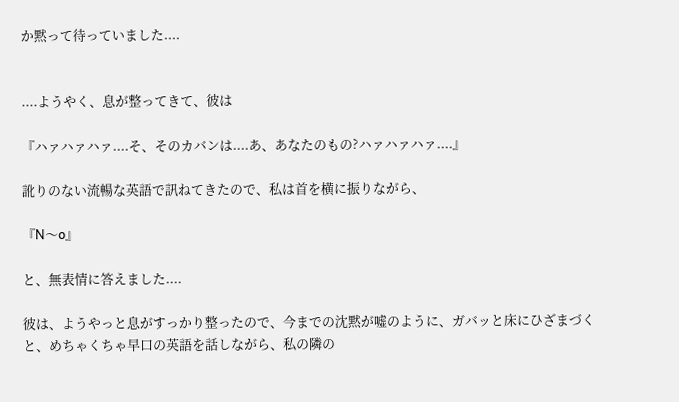か黙って待っていました....


....ようやく、息が整ってきて、彼は

『ハァハァハァ....そ、そのカバンは....あ、あなたのもの?ハァハァハァ....』

訛りのない流暢な英語で訊ねてきたので、私は首を横に振りながら、

『N〜o』

と、無表情に答えました....

彼は、ようやっと息がすっかり整ったので、今までの沈黙が嘘のように、ガバッと床にひざまづくと、めちゃくちゃ早口の英語を話しながら、私の隣の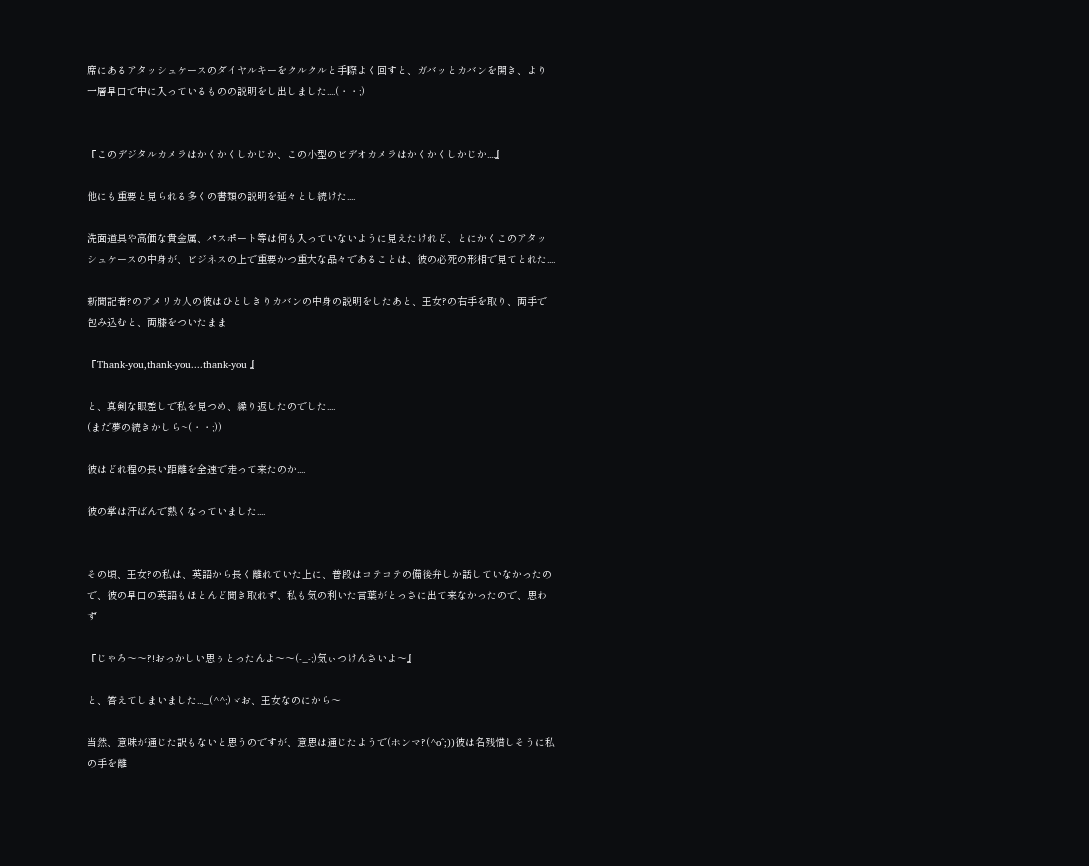席にあるアタッシュケースのダイヤルキーをクルクルと手際よく回すと、ガバッとカバンを開き、より一層早口で中に入っているものの説明をし出しました....(・・;)


『このデジタルカメラはかくかくしかじか、この小型のビデオカメラはかくかくしかじか....』

他にも重要と見られる多くの書類の説明を延々とし続けた....

洗面道具や高価な貴金属、パスポート等は何も入っていないように見えたけれど、とにかくこのアタッシュケースの中身が、ビジネスの上で重要かつ重大な品々であることは、彼の必死の形相で見てとれた....

新聞記者?のアメリカ人の彼はひとしきりカバンの中身の説明をしたあと、王女?の右手を取り、両手で包み込むと、両膝をついたまま

『Thank-you,thank-you....thank-you 』

と、真剣な眼差しで私を見つめ、繰り返したのでした....
(まだ夢の続きかしら~(・・;))

彼はどれ程の長い距離を全速で走って来たのか....

彼の掌は汗ばんで熱くなっていました....


その頃、王女?の私は、英語から長く離れていた上に、普段はコテコテの備後弁しか話していなかったので、彼の早口の英語もほとんど聞き取れず、私も気の利いた言葉がとっさに出て来なかったので、思わず

『じゃろ〜〜?!おっかしい思ぅとったんよ〜〜(-_-;)気ぃつけんさいよ〜』

と、答えてしまいました..._(^^;)ゞお、王女なのにから〜

当然、意味が通じた訳もないと思うのですが、意思は通じたようで(ホンマ?(^o^;))彼は名残惜しそうに私の手を離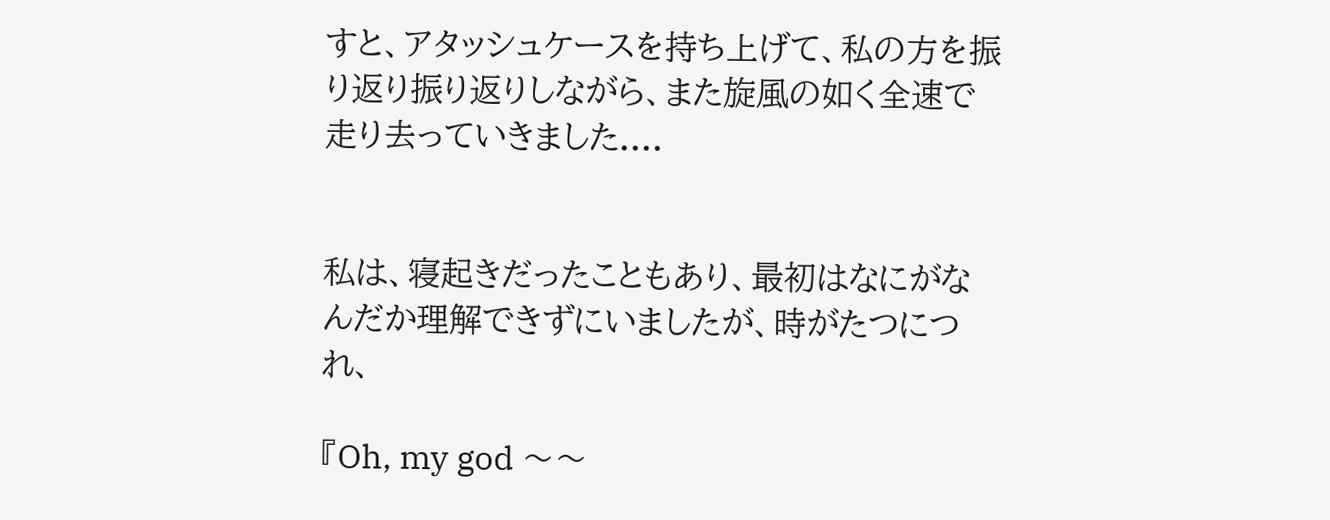すと、アタッシュケースを持ち上げて、私の方を振り返り振り返りしながら、また旋風の如く全速で走り去っていきました....


私は、寝起きだったこともあり、最初はなにがなんだか理解できずにいましたが、時がたつにつれ、

『Oh, my god 〜〜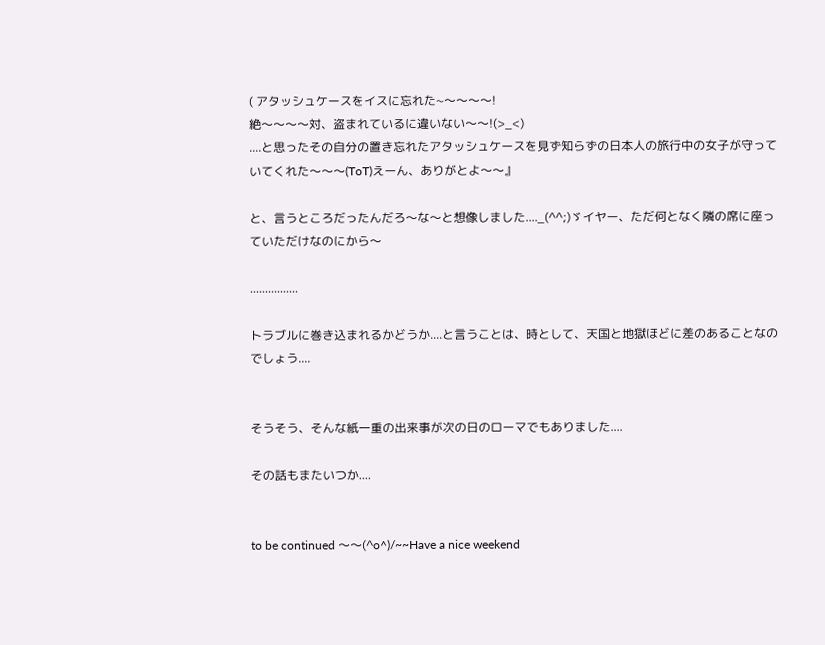( アタッシュケースをイスに忘れた~〜〜〜〜!
絶〜〜〜〜対、盗まれているに違いない〜〜!(>_<)
....と思ったその自分の置き忘れたアタッシュケースを見ず知らずの日本人の旅行中の女子が守っていてくれた〜〜〜(ToT)えーん、ありがとよ〜〜』

と、言うところだったんだろ〜な〜と想像しました...._(^^;)ゞイヤー、ただ何となく隣の席に座っていただけなのにから〜

................

トラブルに巻き込まれるかどうか....と言うことは、時として、天国と地獄ほどに差のあることなのでしょう....


そうそう、そんな紙一重の出来事が次の日のローマでもありました....

その話もまたいつか....


to be continued 〜〜(^o^)/~~Have a nice weekend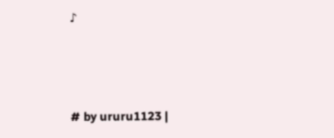♪



# by ururu1123 |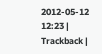2012-05-12 12:23 | Trackback |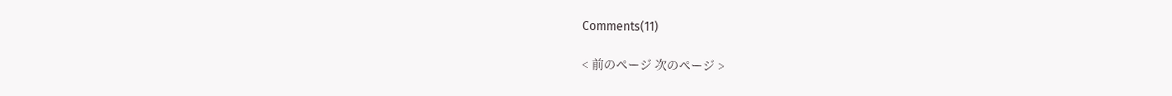Comments(11)

< 前のページ 次のページ >